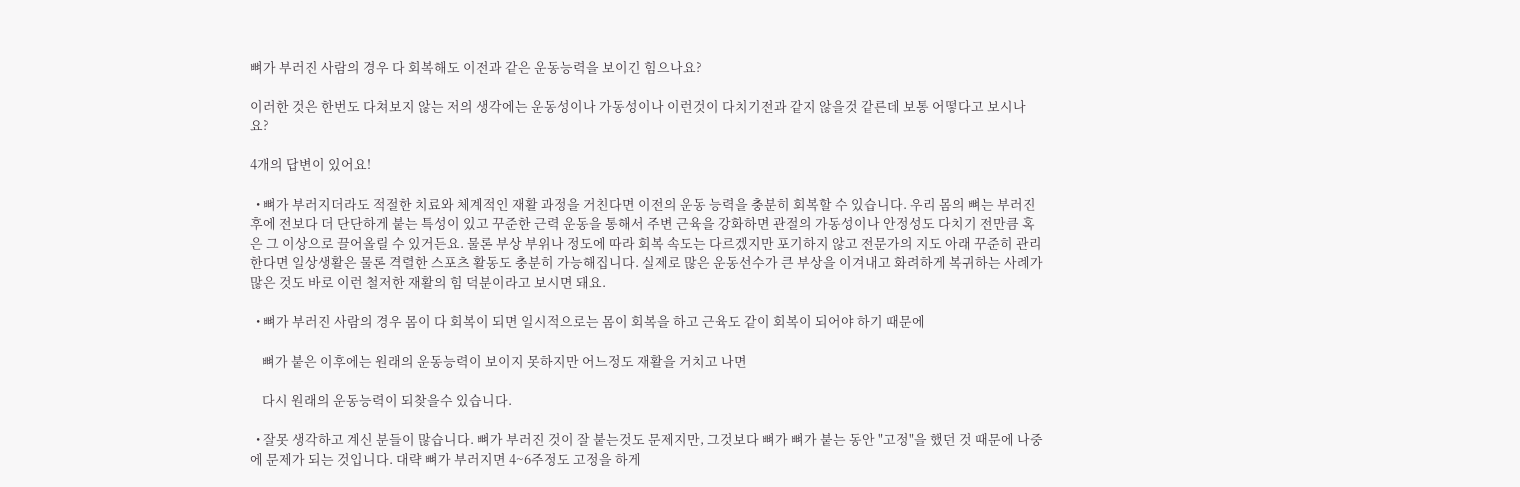뼈가 부러진 사람의 경우 다 회복해도 이전과 같은 운동능력을 보이긴 힘으나요?

이러한 것은 한번도 다쳐보지 않는 저의 생각에는 운동성이나 가동성이나 이런것이 다치기전과 같지 않을것 같른데 보통 어떻다고 보시나요?

4개의 답변이 있어요!

  • 뼈가 부러지더라도 적절한 치료와 체계적인 재활 과정을 거친다면 이전의 운동 능력을 충분히 회복할 수 있습니다. 우리 몸의 뼈는 부러진 후에 전보다 더 단단하게 붙는 특성이 있고 꾸준한 근력 운동을 통해서 주변 근육을 강화하면 관절의 가동성이나 안정성도 다치기 전만큼 혹은 그 이상으로 끌어올릴 수 있거든요. 물론 부상 부위나 정도에 따라 회복 속도는 다르겠지만 포기하지 않고 전문가의 지도 아래 꾸준히 관리한다면 일상생활은 물론 격렬한 스포츠 활동도 충분히 가능해집니다. 실제로 많은 운동선수가 큰 부상을 이겨내고 화려하게 복귀하는 사례가 많은 것도 바로 이런 철저한 재활의 힘 덕분이라고 보시면 돼요.

  • 뼈가 부러진 사람의 경우 몸이 다 회복이 되면 일시적으로는 몸이 회복을 하고 근육도 같이 회복이 되어야 하기 때문에

    뼈가 붙은 이후에는 원래의 운동능력이 보이지 못하지만 어느정도 재활을 거치고 나면

    다시 원래의 운동능력이 되찾을수 있습니다.

  • 잘못 생각하고 계신 분들이 많습니다. 뼈가 부러진 것이 잘 붙는것도 문제지만, 그것보다 뼈가 뼈가 붙는 동안 "고정"을 했던 것 때문에 나중에 문제가 되는 것입니다. 대략 뼈가 부러지면 4~6주정도 고정을 하게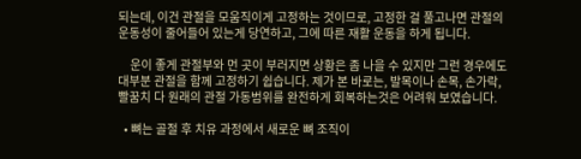되는데, 이건 관절을 모움직이게 고정하는 것이므로, 고정한 걸 풀고나면 관절의 운동성이 줄어들어 있는게 당연하고, 그에 따른 재활 운동을 하게 됩니다.

    운이 좋게 관절부와 먼 곳이 부러지면 상황은 좀 나을 수 있지만 그런 경우에도 대부분 관절을 함께 고정하기 쉽습니다. 제가 본 바로는, 발목이나 손목, 손가락, 빨꿈치 다 원래의 관절 가동범위를 완전하게 회복하는것은 어려워 보였습니다.

  • 뼈는 골절 후 치유 과정에서 새로운 뼈 조직이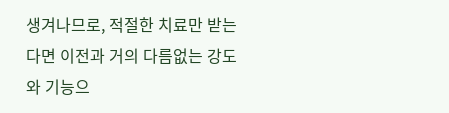생겨나므로, 적절한 치료만 받는다면 이전과 거의 다름없는 강도와 기능으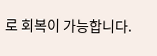로 회복이 가능합니다.